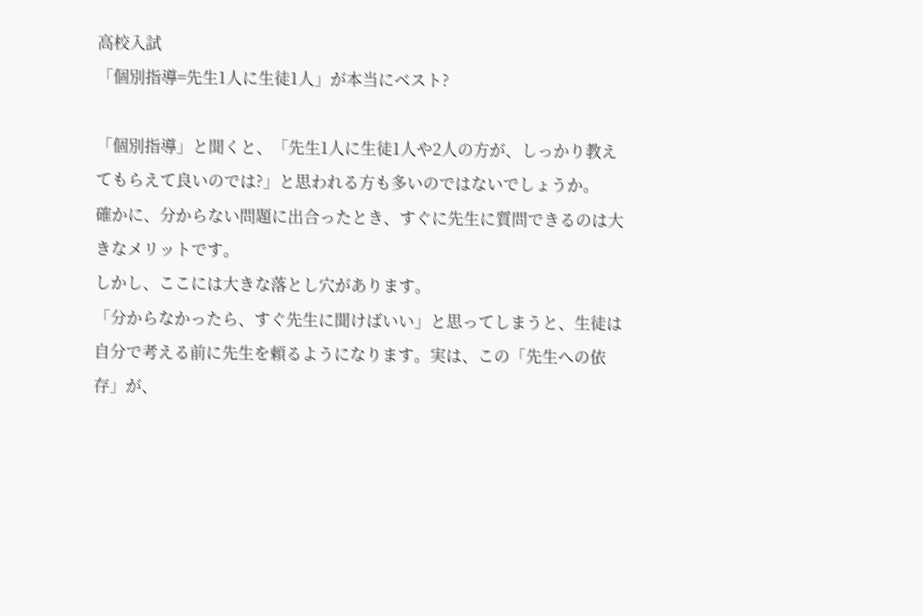高校入試
「個別指導=先生1人に生徒1人」が本当にベスト?

「個別指導」と聞くと、「先生1人に生徒1人や2人の方が、しっかり教えてもらえて良いのでは?」と思われる方も多いのではないでしょうか。
確かに、分からない問題に出合ったとき、すぐに先生に質問できるのは大きなメリットです。
しかし、ここには大きな落とし穴があります。
「分からなかったら、すぐ先生に聞けばいい」と思ってしまうと、生徒は自分で考える前に先生を頼るようになります。実は、この「先生への依存」が、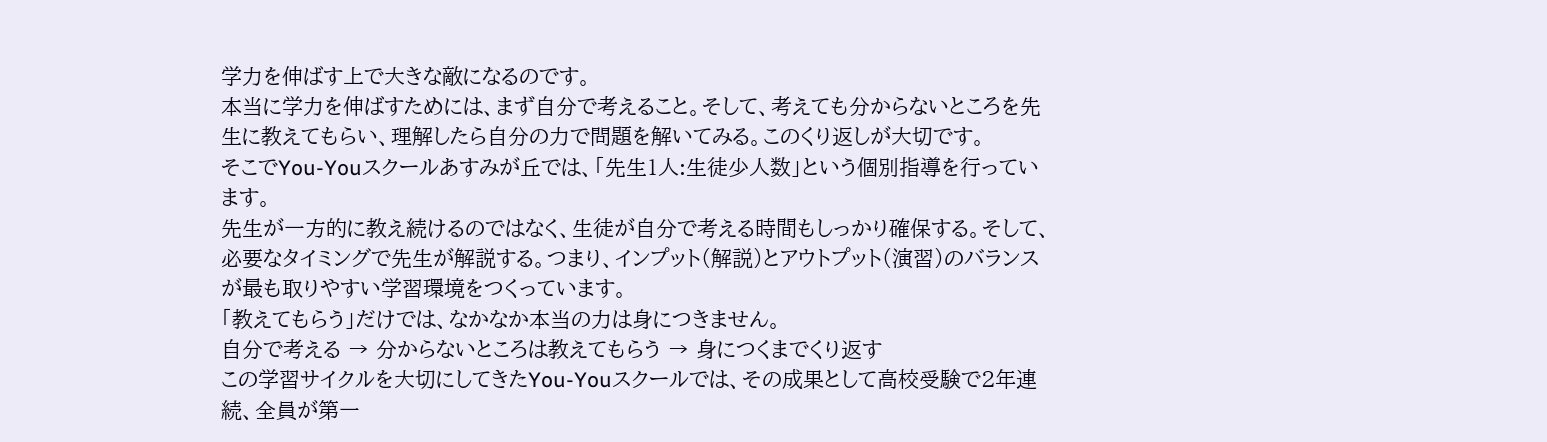学力を伸ばす上で大きな敵になるのです。
本当に学力を伸ばすためには、まず自分で考えること。そして、考えても分からないところを先生に教えてもらい、理解したら自分の力で問題を解いてみる。このくり返しが大切です。
そこでYou-Youスクールあすみが丘では、「先生1人:生徒少人数」という個別指導を行っています。
先生が一方的に教え続けるのではなく、生徒が自分で考える時間もしっかり確保する。そして、必要なタイミングで先生が解説する。つまり、インプット(解説)とアウトプット(演習)のバランスが最も取りやすい学習環境をつくっています。
「教えてもらう」だけでは、なかなか本当の力は身につきません。
自分で考える → 分からないところは教えてもらう → 身につくまでくり返す
この学習サイクルを大切にしてきたYou-Youスクールでは、その成果として高校受験で2年連続、全員が第一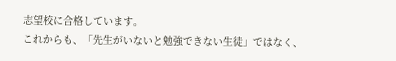志望校に合格しています。
これからも、「先生がいないと勉強できない生徒」ではなく、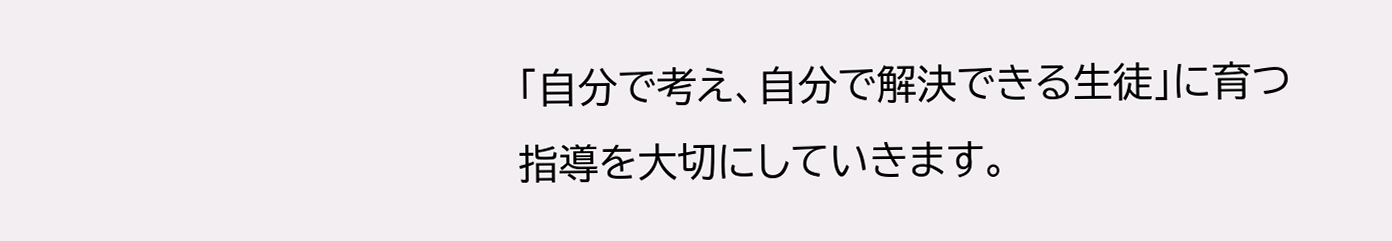「自分で考え、自分で解決できる生徒」に育つ指導を大切にしていきます。